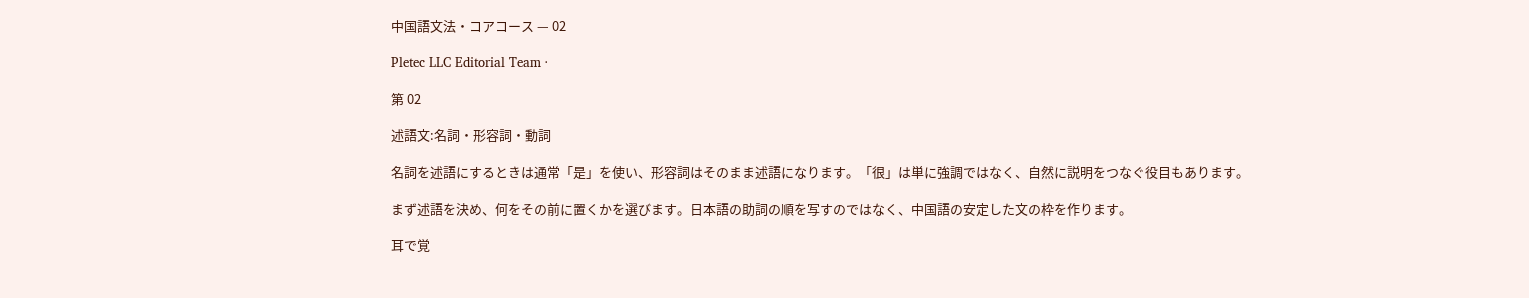中国語文法・コアコース — 02

Pletec LLC Editorial Team ·

第 02

述語文:名詞・形容詞・動詞

名詞を述語にするときは通常「是」を使い、形容詞はそのまま述語になります。「很」は単に強調ではなく、自然に説明をつなぐ役目もあります。

まず述語を決め、何をその前に置くかを選びます。日本語の助詞の順を写すのではなく、中国語の安定した文の枠を作ります。

耳で覚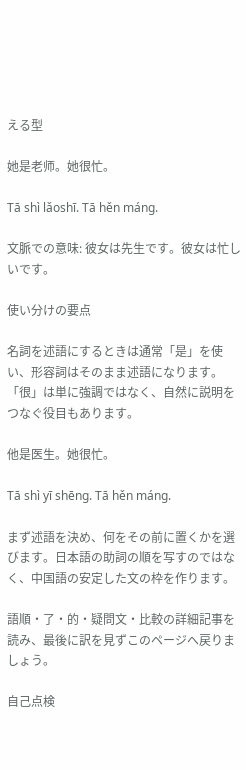える型

她是老师。她很忙。

Tā shì lǎoshī. Tā hěn máng.

文脈での意味: 彼女は先生です。彼女は忙しいです。

使い分けの要点

名詞を述語にするときは通常「是」を使い、形容詞はそのまま述語になります。「很」は単に強調ではなく、自然に説明をつなぐ役目もあります。

他是医生。她很忙。

Tā shì yī shēng. Tā hěn máng.

まず述語を決め、何をその前に置くかを選びます。日本語の助詞の順を写すのではなく、中国語の安定した文の枠を作ります。

語順・了・的・疑問文・比較の詳細記事を読み、最後に訳を見ずこのページへ戻りましょう。

自己点検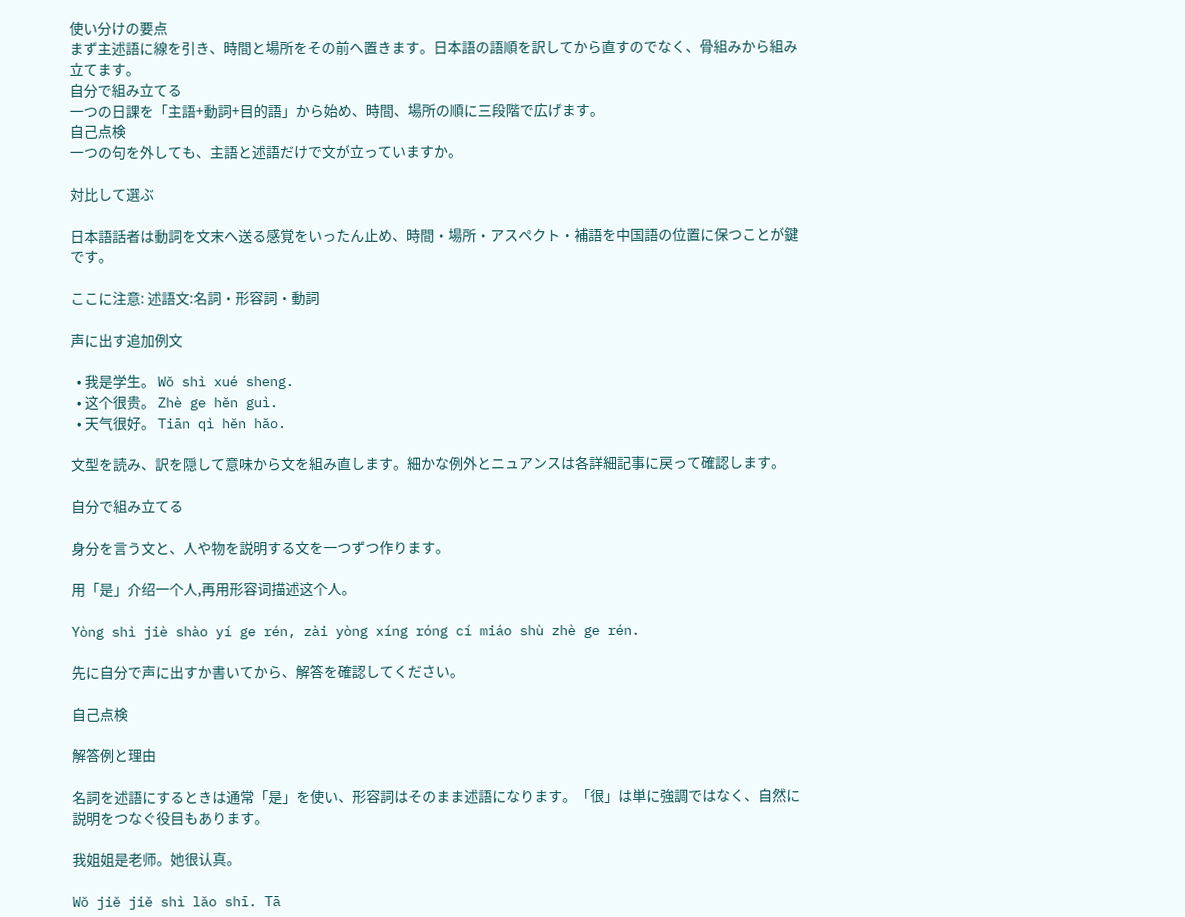使い分けの要点
まず主述語に線を引き、時間と場所をその前へ置きます。日本語の語順を訳してから直すのでなく、骨組みから組み立てます。
自分で組み立てる
一つの日課を「主語+動詞+目的語」から始め、時間、場所の順に三段階で広げます。
自己点検
一つの句を外しても、主語と述語だけで文が立っていますか。

対比して選ぶ

日本語話者は動詞を文末へ送る感覚をいったん止め、時間・場所・アスペクト・補語を中国語の位置に保つことが鍵です。

ここに注意: 述語文:名詞・形容詞・動詞

声に出す追加例文

  • 我是学生。 Wǒ shì xué sheng.
  • 这个很贵。 Zhè ge hěn guì.
  • 天气很好。 Tiān qì hěn hǎo.

文型を読み、訳を隠して意味から文を組み直します。細かな例外とニュアンスは各詳細記事に戻って確認します。

自分で組み立てる

身分を言う文と、人や物を説明する文を一つずつ作ります。

用「是」介绍一个人,再用形容词描述这个人。

Yòng shì jiè shào yí ge rén, zài yòng xíng róng cí miáo shù zhè ge rén.

先に自分で声に出すか書いてから、解答を確認してください。

自己点検

解答例と理由

名詞を述語にするときは通常「是」を使い、形容詞はそのまま述語になります。「很」は単に強調ではなく、自然に説明をつなぐ役目もあります。

我姐姐是老师。她很认真。

Wǒ jiě jiě shì lǎo shī. Tā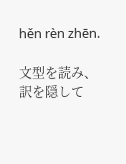hěn rèn zhēn.

文型を読み、訳を隠して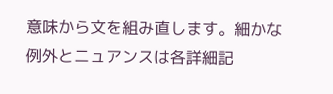意味から文を組み直します。細かな例外とニュアンスは各詳細記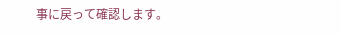事に戻って確認します。